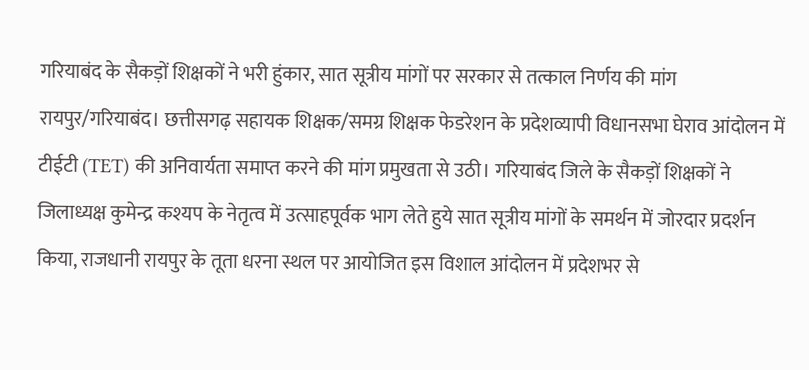गरियाबंद के सैकड़ों शिक्षकों ने भरी हुंकार, सात सूत्रीय मांगों पर सरकार से तत्काल निर्णय की मांग
रायपुर/गरियाबंद। छत्तीसगढ़ सहायक शिक्षक/समग्र शिक्षक फेडरेशन के प्रदेशव्यापी विधानसभा घेराव आंदोलन में टीईटी (TET) की अनिवार्यता समाप्त करने की मांग प्रमुखता से उठी। गरियाबंद जिले के सैकड़ों शिक्षकों ने जिलाध्यक्ष कुमेन्द्र कश्यप के नेतृत्व में उत्साहपूर्वक भाग लेते हुये सात सूत्रीय मांगों के समर्थन में जोरदार प्रदर्शन किया, राजधानी रायपुर के तूता धरना स्थल पर आयोजित इस विशाल आंदोलन में प्रदेशभर से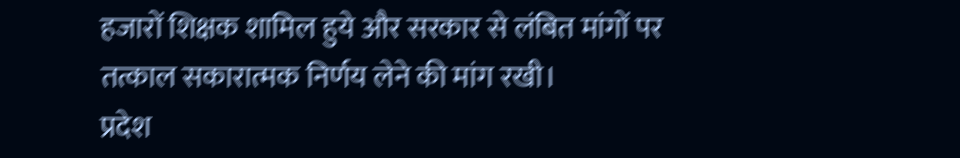हजारों शिक्षक शामिल हुये और सरकार से लंबित मांगों पर तत्काल सकारात्मक निर्णय लेने की मांग रखी।
प्रदेश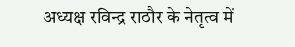अध्यक्ष रविन्द्र राठौर के नेतृत्व में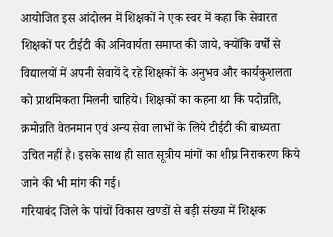आयोजित इस आंदोलन में शिक्षकों ने एक स्वर में कहा कि सेवारत शिक्षकों पर टीईटी की अनिवार्यता समाप्त की जाये, क्योंकि वर्षों से विद्यालयों में अपनी सेवायें दे रहे शिक्षकों के अनुभव और कार्यकुशलता को प्राथमिकता मिलनी चाहिये। शिक्षकों का कहना था कि पदोन्नति, क्रमोन्नति वेतनमान एवं अन्य सेवा लाभों के लिये टीईटी की बाध्यता उचित नहीं है। इसके साथ ही सात सूत्रीय मांगों का शीघ्र निराकरण किये जाने की भी मांग की गई।
गरियाबंद जिले के पांचों विकास खण्डों से बड़ी संख्या में शिक्षक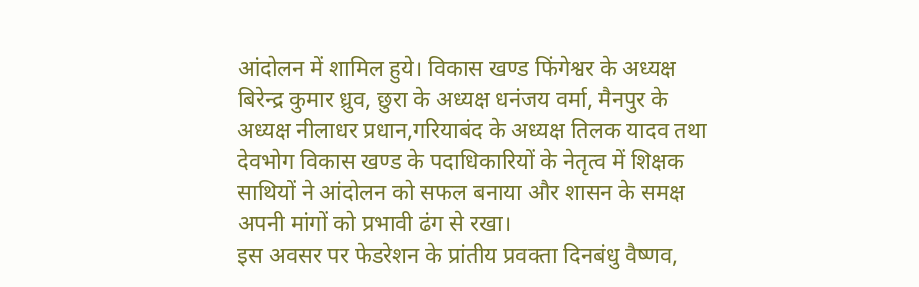आंदोलन में शामिल हुये। विकास खण्ड फिंगेश्वर के अध्यक्ष बिरेन्द्र कुमार ध्रुव, छुरा के अध्यक्ष धनंजय वर्मा, मैनपुर के अध्यक्ष नीलाधर प्रधान,गरियाबंद के अध्यक्ष तिलक यादव तथा देवभोग विकास खण्ड के पदाधिकारियों के नेतृत्व में शिक्षक साथियों ने आंदोलन को सफल बनाया और शासन के समक्ष अपनी मांगों को प्रभावी ढंग से रखा।
इस अवसर पर फेडरेशन के प्रांतीय प्रवक्ता दिनबंधु वैष्णव,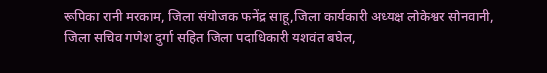रूपिका रानी मरकाम, जिला संयोजक फनेंद्र साहू,जिला कार्यकारी अध्यक्ष लोकेश्वर सोनवानी, जिला सचिव गणेश दुर्गा सहित जिला पदाधिकारी यशवंत बघेल,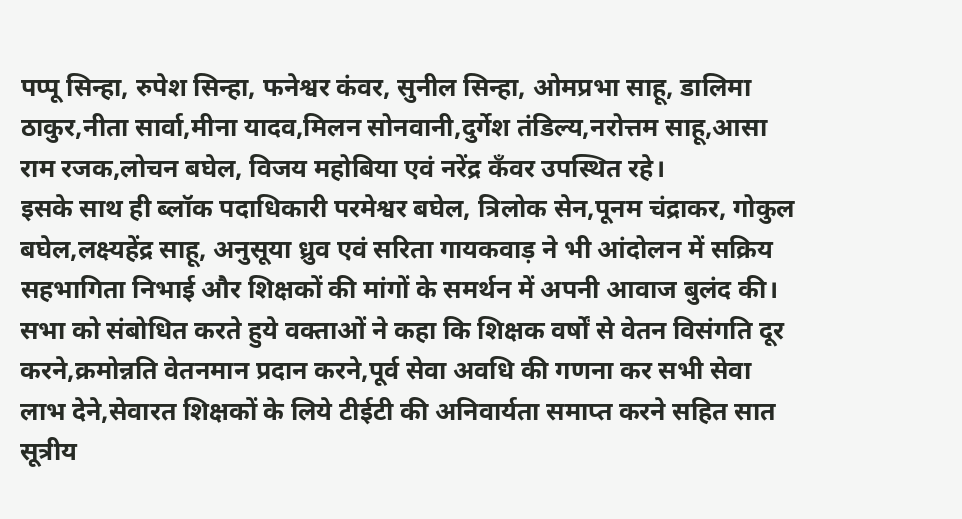पप्पू सिन्हा, रुपेश सिन्हा, फनेश्वर कंवर, सुनील सिन्हा, ओमप्रभा साहू, डालिमा ठाकुर,नीता सार्वा,मीना यादव,मिलन सोनवानी,दुर्गेश तंडिल्य,नरोत्तम साहू,आसा राम रजक,लोचन बघेल, विजय महोबिया एवं नरेंद्र कँवर उपस्थित रहे।
इसके साथ ही ब्लॉक पदाधिकारी परमेश्वर बघेल, त्रिलोक सेन,पूनम चंद्राकर, गोकुल बघेल,लक्ष्यहेंद्र साहू, अनुसूया ध्रुव एवं सरिता गायकवाड़ ने भी आंदोलन में सक्रिय सहभागिता निभाई और शिक्षकों की मांगों के समर्थन में अपनी आवाज बुलंद की।
सभा को संबोधित करते हुये वक्ताओं ने कहा कि शिक्षक वर्षों से वेतन विसंगति दूर करने,क्रमोन्नति वेतनमान प्रदान करने,पूर्व सेवा अवधि की गणना कर सभी सेवा लाभ देने,सेवारत शिक्षकों के लिये टीईटी की अनिवार्यता समाप्त करने सहित सात सूत्रीय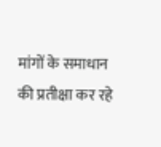मांगों के समाधान की प्रतीक्षा कर रहे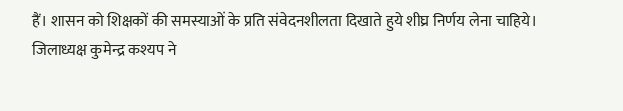हैं। शासन को शिक्षकों की समस्याओं के प्रति संवेदनशीलता दिखाते हुये शीघ्र निर्णय लेना चाहिये।
जिलाध्यक्ष कुमेन्द्र कश्यप ने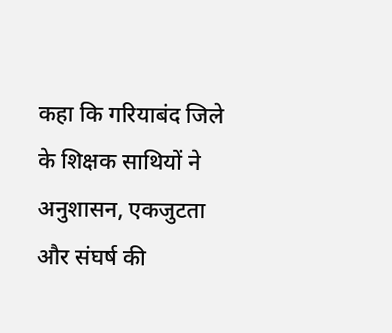कहा कि गरियाबंद जिले के शिक्षक साथियों ने अनुशासन, एकजुटता और संघर्ष की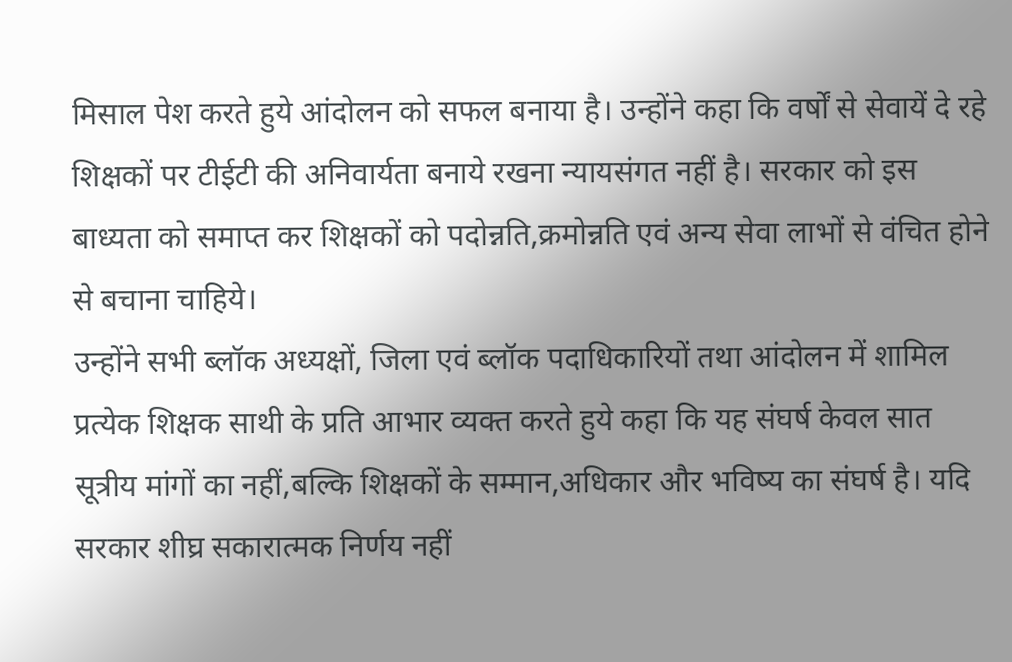मिसाल पेश करते हुये आंदोलन को सफल बनाया है। उन्होंने कहा कि वर्षों से सेवायें दे रहे शिक्षकों पर टीईटी की अनिवार्यता बनाये रखना न्यायसंगत नहीं है। सरकार को इस बाध्यता को समाप्त कर शिक्षकों को पदोन्नति,क्रमोन्नति एवं अन्य सेवा लाभों से वंचित होने से बचाना चाहिये।
उन्होंने सभी ब्लॉक अध्यक्षों, जिला एवं ब्लॉक पदाधिकारियों तथा आंदोलन में शामिल प्रत्येक शिक्षक साथी के प्रति आभार व्यक्त करते हुये कहा कि यह संघर्ष केवल सात सूत्रीय मांगों का नहीं,बल्कि शिक्षकों के सम्मान,अधिकार और भविष्य का संघर्ष है। यदि सरकार शीघ्र सकारात्मक निर्णय नहीं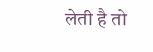लेती है तो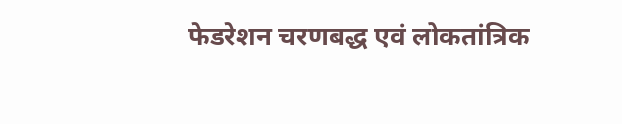फेडरेशन चरणबद्ध एवं लोकतांत्रिक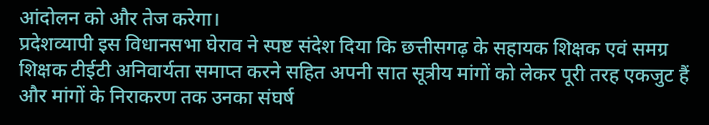आंदोलन को और तेज करेगा।
प्रदेशव्यापी इस विधानसभा घेराव ने स्पष्ट संदेश दिया कि छत्तीसगढ़ के सहायक शिक्षक एवं समग्र शिक्षक टीईटी अनिवार्यता समाप्त करने सहित अपनी सात सूत्रीय मांगों को लेकर पूरी तरह एकजुट हैं और मांगों के निराकरण तक उनका संघर्ष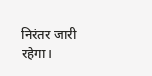निरंतर जारी रहेगा।